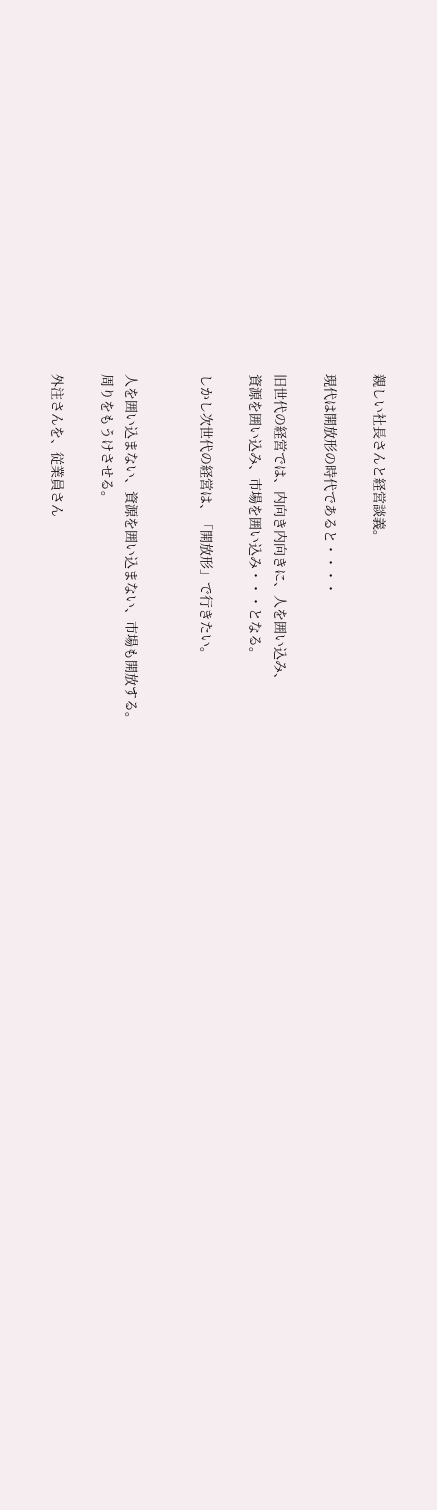親しい社長さんと経営談義。

現代は開放形の時代であると・・・・

旧世代の経営では、内向き内向きに、人を囲い込み、
資源を囲い込み、市場を囲い込み・・・となる。

しかし次世代の経営は、「開放形」で行きたい。


人を囲い込まない、資源を囲い込まない、市場も開放する。
周りをもうけさせる。

外注さんを、従業員さん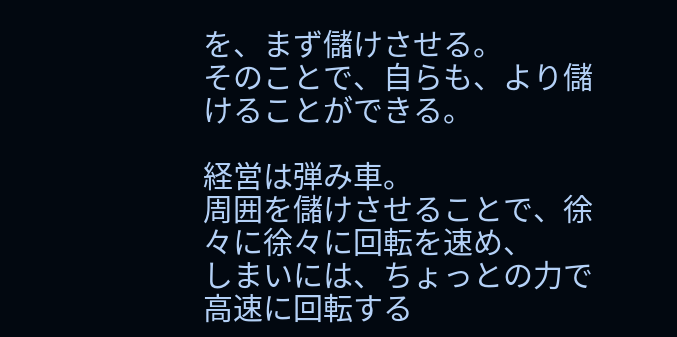を、まず儲けさせる。
そのことで、自らも、より儲けることができる。

経営は弾み車。
周囲を儲けさせることで、徐々に徐々に回転を速め、
しまいには、ちょっとの力で高速に回転する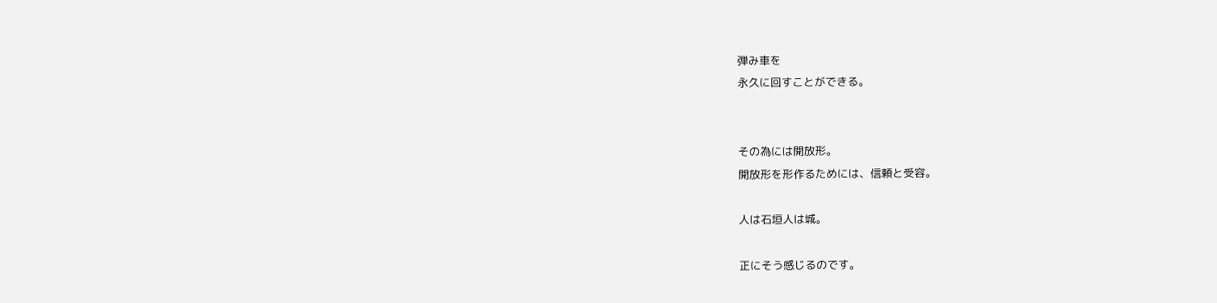弾み車を
永久に回すことができる。


その為には開放形。
開放形を形作るためには、信頼と受容。

人は石垣人は城。

正にそう感じるのです。